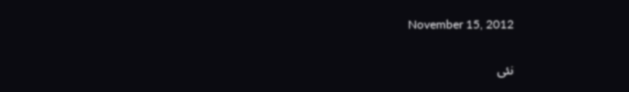November 15, 2012

نئی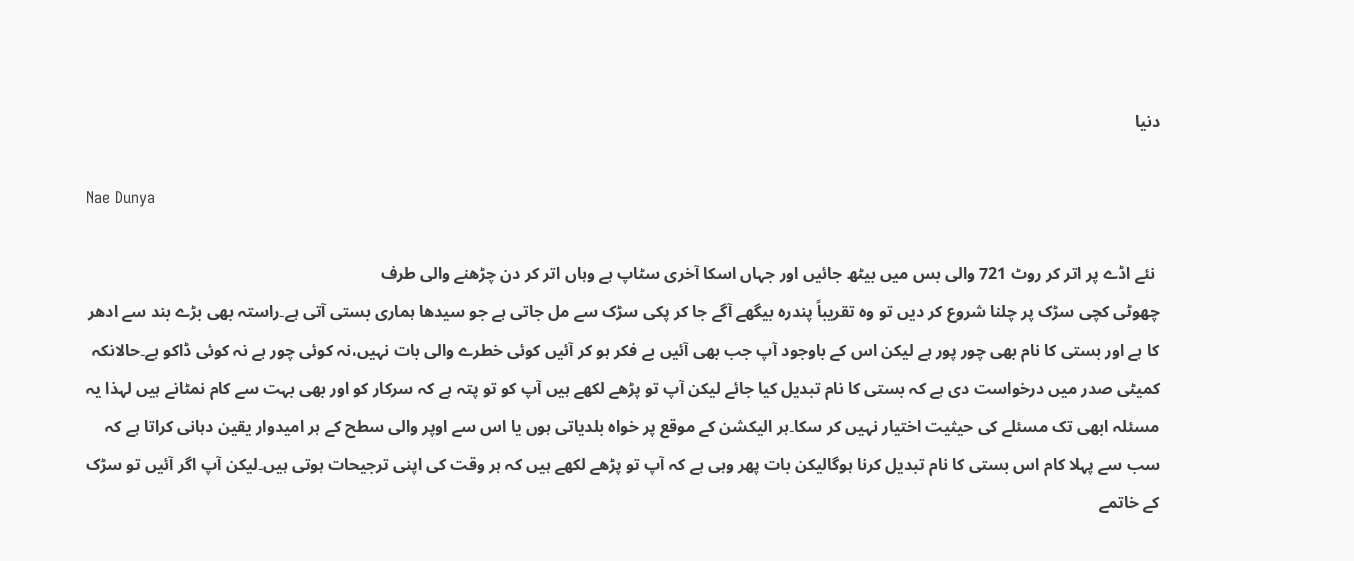دنیا

Nae Dunya

 نئے اڈے پر اتر کر روٹ 721 والی بس میں بیٹھ جائیں اور جہاں اسکا آخری سٹاپ ہے وہاں اتر کر دن چڑھنے والی طرف
چھوٹی کچی سڑک پر چلنا شروع کر دیں تو وہ تقریباً پندرہ بیگھے آگے جا کر پکی سڑک سے مل جاتی ہے جو سیدھا ہماری بستی آتی ہے۔راستہ بھی بڑے بند سے ادھر کا ہے اور بستی کا نام بھی چور پور ہے لیکن اس کے باوجود آپ جب بھی آئیں بے فکر ہو کر آئیں کوئی خطرے والی بات نہیں،نہ کوئی چور ہے نہ کوئی ڈاکو ہے۔حالانکہ کمیٹی صدر میں درخواست دی ہے کہ بستی کا نام تبدیل کیا جائے لیکن آپ تو پڑھے لکھے ہیں آپ کو تو پتہ ہے کہ سرکار کو اور بھی بہت سے کام نمٹانے ہیں لہذا یہ مسئلہ ابھی تک مسئلے کی حیثیت اختیار نہیں کر سکا۔ہر الیکشن کے موقع پر خواہ بلدیاتی ہوں یا اس سے اوپر والی سطح کے ہر امیدوار یقین دہانی کراتا ہے کہ سب سے پہلا کام اس بستی کا نام تبدیل کرنا ہوگالیکن بات پھر وہی ہے کہ آپ تو پڑھے لکھے ہیں کہ ہر وقت کی اپنی ترجیحات ہوتی ہیں۔لیکن آپ اگر آئیں تو سڑک کے خاتمے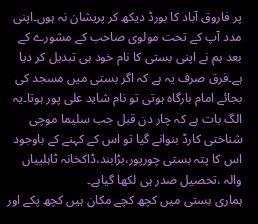پر فاروق آباد کا بورڈ دیکھ کر پریشان نہ ہوں۔اپنی مدد آپ کے تحت مولوی صاحب کے مشورے کے بعد ہم نے اپنی بستی کا نام خود ہی تبدیل کر دیا ہے۔فرق صرف یہ ہے کہ اگر بستی میں مسجد کی بجائے امام بارگاہ ہوتی تو نام شاید علی پور ہوتا۔یہ الگ بات ہے کہ چار دن قبل جب سلیما موچی شناختی کارڈ بنوانے گیا تو اس کے کہنے کے باوجود اس کا پتہ بستی چورپور،بڑابند،ڈاکخانہ ٹاہلییاں والہ ،تحصیل صدر ہی لکھا گیاہے۔
ہماری بستی میں کچھ کچے مکان ہیں کچھ پکے اور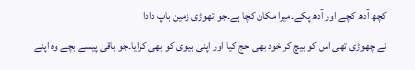کچھ آدھ کچے اور آدھ پکے۔میرا مکان کچا ہے۔جو تھوڑی زمین باپ دادا
نے چھوڑی تھی اس کو بیچ کر خود بھی حج کیا اور اپنی بیوی کو بھی کرایا۔جو باقی پیسے بچے وہ اپنے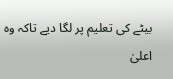بیٹے کی تعلیم پر لگا دیے تاکہ وہ اعلیٰ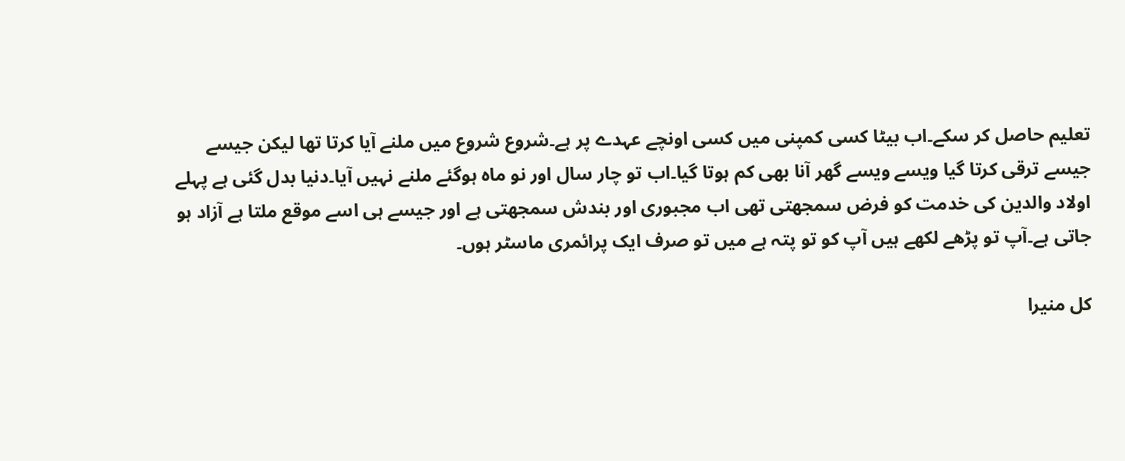تعلیم حاصل کر سکے۔اب بیٹا کسی کمپنی میں کسی اونچے عہدے پر ہے۔شروع شروع میں ملنے آیا کرتا تھا لیکن جیسے جیسے ترقی کرتا گیا ویسے ویسے گھر آنا بھی کم ہوتا گیا۔اب تو چار سال اور نو ماہ ہوگئے ملنے نہیں آیا۔دنیا بدل گئی ہے پہلے اولاد والدین کی خدمت کو فرض سمجھتی تھی اب مجبوری اور بندش سمجھتی ہے اور جیسے ہی اسے موقع ملتا ہے آزاد ہو جاتی ہے۔آپ تو پڑھے لکھے ہیں آپ کو تو پتہ ہے میں تو صرف ایک پرائمری ماسٹر ہوں۔

کل منیرا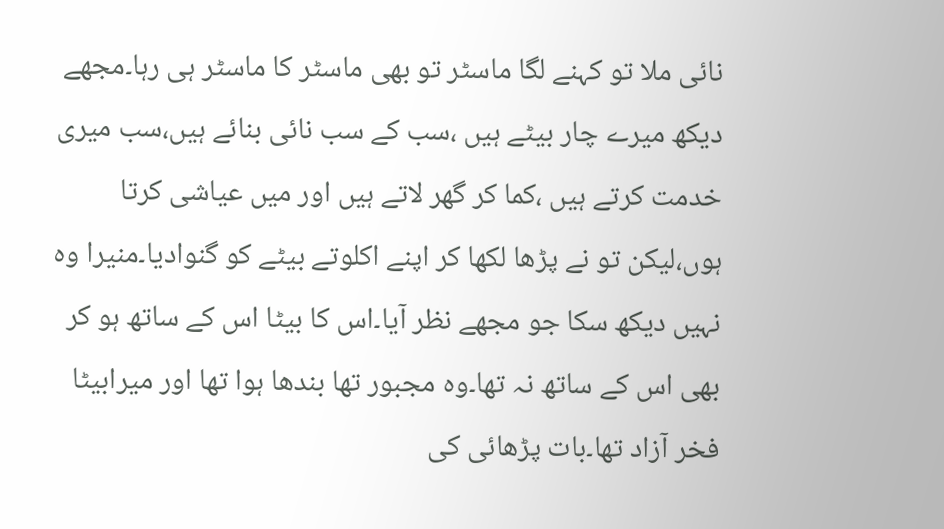نائی ملا تو کہنے لگا ماسٹر تو بھی ماسٹر کا ماسٹر ہی رہا۔مجھے دیکھ میرے چار بیٹے ہیں ،سب کے سب نائی بنائے ہیں،سب میری خدمت کرتے ہیں ،کما کر گھر لاتے ہیں اور میں عیاشی کرتا ہوں،لیکن تو نے پڑھا لکھا کر اپنے اکلوتے بیٹے کو گنوادیا۔منیرا وہ نہیں دیکھ سکا جو مجھے نظر آیا۔اس کا بیٹا اس کے ساتھ ہو کر بھی اس کے ساتھ نہ تھا۔وہ مجبور تھا بندھا ہوا تھا اور میرابیٹا فخر آزاد تھا۔بات پڑھائی کی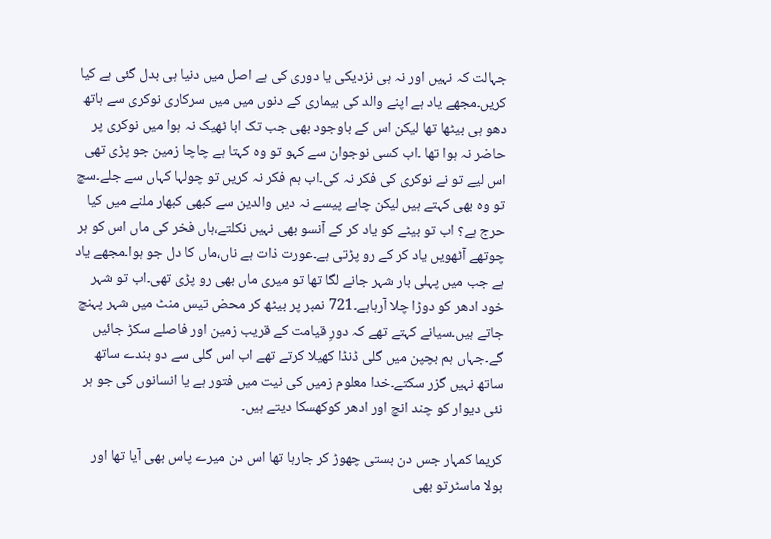جہالت کہ نہیں اور نہ ہی نزدیکی یا دوری کی ہے اصل میں دنیا ہی بدل گئی ہے کیا کریں۔مجھے یاد ہے اپنے والد کی بیماری کے دنوں میں میں سرکاری نوکری سے ہاتھ دھو ہی بیٹھا تھا لیکن اس کے باوجود بھی جب تک ابا ٹھیک نہ ہوا میں نوکری پر حاضر نہ ہوا تھا ۔اب کسی نوجوان سے کہو تو وہ کہتا ہے چاچا زمین جو پڑی تھی اس لیے تو نے نوکری کی فکر نہ کی۔اب ہم فکر نہ کریں تو چولہا کہاں سے جلے۔سچ تو وہ بھی کہتے ہیں لیکن چاہے پیسے نہ دیں والدین سے کبھی کبھار ملنے میں کیا حرج ہے؟ اب تو بیٹے کو یاد کر کے آنسو بھی نہیں نکلتے،ہاں فخر کی ماں اس کو ہر چوتھے آٹھویں یاد کر کے رو پڑتی ہے۔عورت ذات ہے ناں،ماں کا دل جو ہوا۔مجھے یاد ہے جب میں پہلی بار شہر جانے لگا تھا تو میری ماں بھی رو پڑی تھی۔اب تو شہر خود ادھر کو دوڑا چلا آرہاہے۔721 نمبر پر بیٹھ کر محض تیس منٹ میں شہر پہنچ جاتے ہیں۔سیانے کہتے تھے کہ دورِ قیامت کے قریب زمین اور فاصلے سکڑ جائیں گے۔جہاں ہم بچپن میں گلی ڈنڈا کھیلا کرتے تھے اب اس گلی سے دو بندے ساتھ ساتھ نہیں گزر سکتے۔خدا معلوم زمیں کی نیت میں فتور ہے یا انسانوں کی جو ہر نئی دیوار کو چند انچ اور ادھر کوکھسکا دیتے ہیں۔

کریما کمہار جس دن بستی چھوڑ کر جارہا تھا اس دن میرے پاس بھی آیا تھا اور بولا ماسٹرتو بھی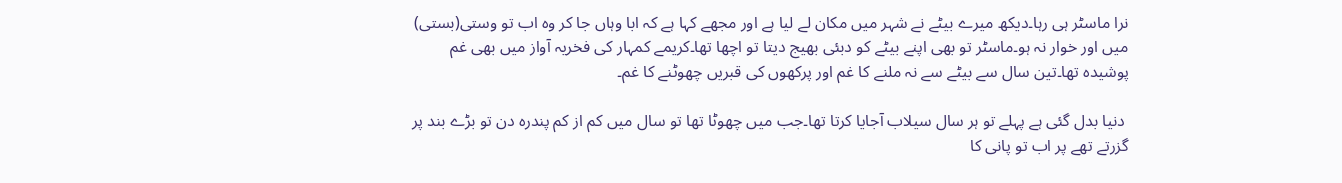نرا ماسٹر ہی رہا۔دیکھ میرے بیٹے نے شہر میں مکان لے لیا ہے اور مجھے کہا ہے کہ ابا وہاں جا کر وہ اب تو وستی(بستی) میں اور خوار نہ ہو۔ماسٹر تو بھی اپنے بیٹے کو دبئی بھیج دیتا تو اچھا تھا۔کریمے کمہار کی فخریہ آواز میں بھی غم پوشیدہ تھا۔تین سال سے بیٹے سے نہ ملنے کا غم اور پرکھوں کی قبریں چھوٹنے کا غم۔

 دنیا بدل گئی ہے پہلے تو ہر سال سیلاب آجایا کرتا تھا۔جب میں چھوٹا تھا تو سال میں کم از کم پندرہ دن تو بڑے بند پر گزرتے تھے پر اب تو پانی کا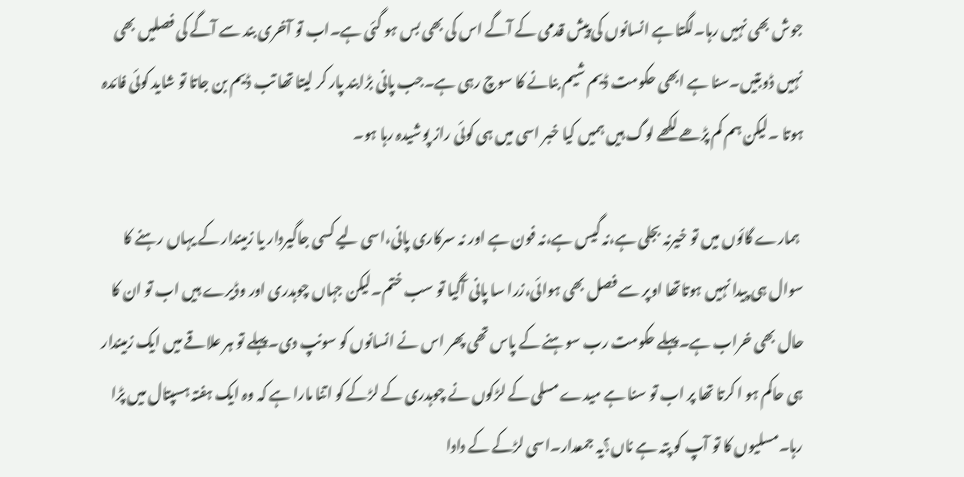جوش بھی نہیں رہا۔لگتا ہے انسانوں کی پیش قدمی کے آگے اس کی بھی بس ہو گئی ہے۔اب تو آخری بند سے آگے کی فصلیں بھی نہیں ڈوبتیں۔سنا ہے ابھی حکومت ڈیم شیم بنانے کا سوچ رہی ہے۔جب پانی بڑابند پار کر لیتا تھا تب ڈیم بن جاتا تو شاید کوئی فائدہ ہوتا ۔لیکن ہم کم پڑھے لکھے لوگ ہیں ہمیں کیا خبر اسی میں ہی کوئی راز پوشیدہ رہا ہو۔

 ہمارے گائوں میں تو خیرنہ بجلی ہے،نہ گیس ہے،نہ فون ہے اور نہ سرکاری پانی،اسی لیے کسی جاگیردار یا زمیندار کے یہاں رہنے کا سوال ہی پیدا نہیں ہوتاتھا اوپر سے فصل بھی ہوائی،زرا سا پانی آگیا تو سب ختم۔لیکن جہاں چوہدری اور وڈیرے ہیں اب تو ان کا حال بھی خراب ہے۔پہلے حکومت رب سوہنے کے پاس تھی پھر اس نے انسانوں کو سونپ دی۔پہلے تو ہر علاقے میں ایک زمیندار ہی حاکم ہو ا کرتا تھا پر اب تو سنا ہے میدے مسلی کے لڑکوں نے چوہدری کے لڑکے کو اتنا مارا ہے کہ وہ ایک ہفتہ ہسپتال میں پڑا رہا۔مسلیوں کا تو آپ کو پتہ ہے ناں؟یہ جمعدار۔اسی لڑکے کے دادا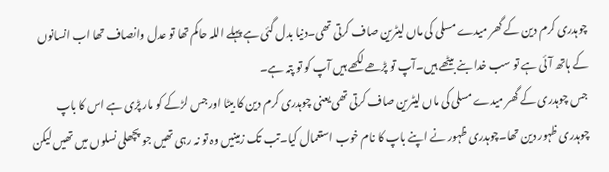چوہدری کرم دین کے گھر میدے مسلی کی ماں لیٹرین صاف کرتی تھی۔دنیا بدل گئی ہے پہلے اللہ حاکم تھا تو عدل وانصاف تھا اب انسانوں کے ہاتھ آئی ہے تو سب خدا بنے بیٹھے ہیں۔آپ تو پڑھے لکھے ہیں آپ کو تو پتہ ہے۔
جس چوہدری کے گھر میدے مسلی کی ماں لیٹرین صاف کرتی تھی یعنی چوہدری کرم دین کا بیٹا اورجس لڑکے کو مار پڑی ہے اس کا باپ چوہدری ظہور دین تھا۔چوہدری ظہور نے اپنے باپ کا نام خوب استعمال کیا۔تب تک زمینیں وہ تو نہ رہی تھیں جو پچھلی نسلوں میں تھیں لیکن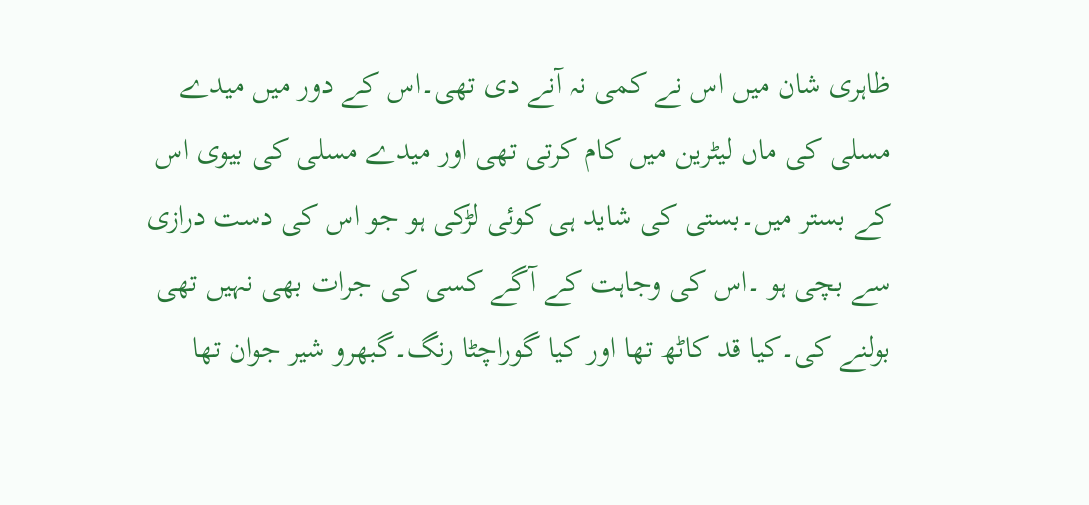ظاہری شان میں اس نے کمی نہ آنے دی تھی۔اس کے دور میں میدے مسلی کی ماں لیٹرین میں کام کرتی تھی اور میدے مسلی کی بیوی اس کے بستر میں۔بستی کی شاید ہی کوئی لڑکی ہو جو اس کی دست درازی سے بچی ہو ۔اس کی وجاہت کے آگے کسی کی جرات بھی نہیں تھی بولنے کی۔کیا قد کاٹھ تھا اور کیا گوراچٹا رنگ۔گبھرو شیر جوان تھا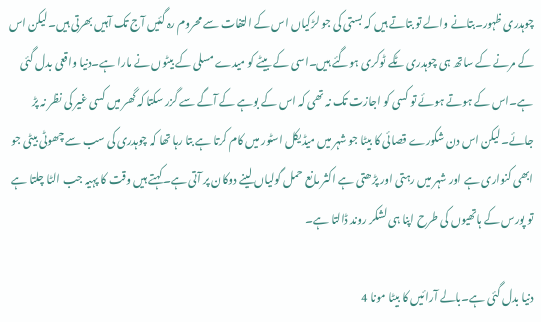چوہدری ظہور۔بتانے والے تو بتاتے ہیں کہ بستی کی جو لڑکیاں اس کے التفات سے محروم رہ گئیں آج تک آہیں بھرتی ہیں۔لیکن اس کے مرنے کے ساتھ ہی چوہدری ٹکے ٹوکری ہوگئے ہیں۔اسی کے بیٹے کو میدے مسلی کے بیٹوں نے مارا ہے۔دنیا واقعی بدل گئی ہے۔اس کے ہوتے ہوئے تو کسی کو اجازت تک نہ تھی کہ اس کے بوہے کے آگے سے گزر سکتا کہ گھر میں کسی غیر کی نظر نہ پڑ جائے۔لیکن اس دن شکورے قصائی کا بیٹا جو شہر میں میڈیکل اسٹور میں کام کرتا ہے بتا رہا تھا کہ چوہدری کی سب سے چھوٹی بیٹی جو ابھی کنواری ہے اور شہر میں رہتی اور پڑھتی ہے اکثر مانع حمل گولیاں لینے دوکان پر آتی ہے۔کہتے ہیں وقت کا پہیہ جب الٹا چلتا ہے تو پورس کے ہاتھیوں کی طرح اپنا ہی لشکر روند ڈالتا ہے۔

دنیا بدل گئی ہے۔بالے آرائیں کا بیٹا مونا 4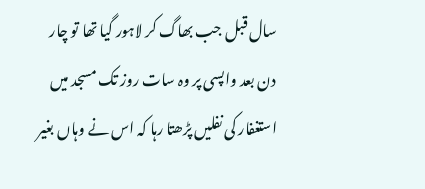سال قبل جب بھاگ کر لاہور گیا تھا تو چار دن بعد واپسی پر وہ سات روز تک مسجد میں استغفار کی نفلیں پڑھتا رہا کہ اس نے وہاں بغیر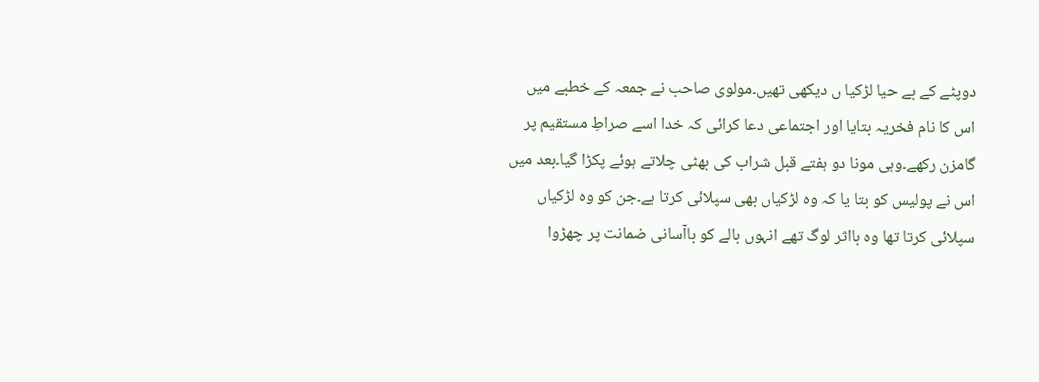دوپٹے کے بے حیا لڑکیا ں دیکھی تھیں۔مولوی صاحب نے جمعہ کے خطبے میں اس کا نام فخریہ بتایا اور اجتماعی دعا کرائی کہ خدا اسے صراطِ مستقیم پر گامزن رکھے۔وہی مونا دو ہفتے قبل شراب کی بھٹی چلاتے ہوئے پکڑا گیا۔بعد میں اس نے پولیس کو بتا یا کہ وہ لڑکیاں بھی سپلائی کرتا ہے۔جن کو وہ لڑکیاں سپلائی کرتا تھا وہ بااثر لوگ تھے انہوں بالے کو باآسانی ضمانت پر چھڑوا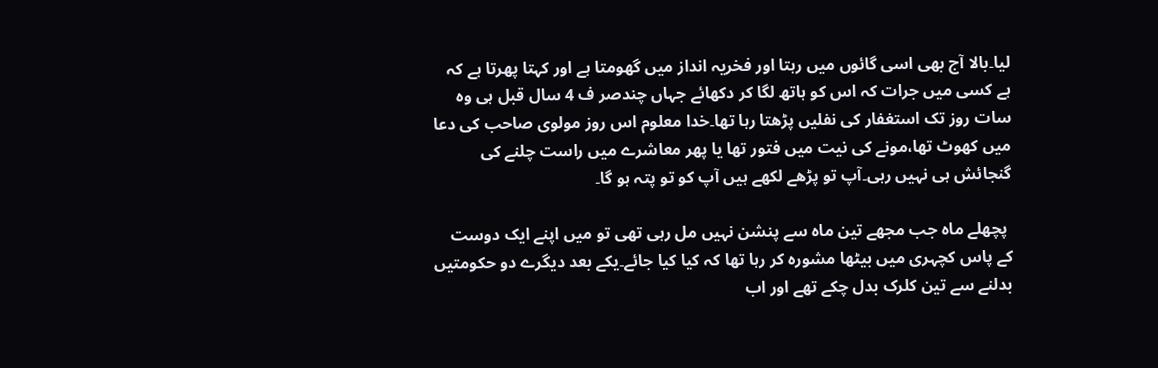لیا۔بالا آج بھی اسی گائوں میں رہتا اور فخریہ انداز میں گھومتا ہے اور کہتا پھرتا ہے کہ ہے کسی میں جرات کہ اس کو ہاتھ لگا کر دکھائے جہاں چندصر ف 4 سال قبل ہی وہ سات روز تک استغفار کی نفلیں پڑھتا رہا تھا۔خدا معلوم اس روز مولوی صاحب کی دعا میں کھوٹ تھا،مونے کی نیت میں فتور تھا یا پھر معاشرے میں راست چلنے کی گنجائش ہی نہیں رہی۔آپ تو پڑھے لکھے ہیں آپ کو تو پتہ ہو گا۔

 پچھلے ماہ جب مجھے تین ماہ سے پنشن نہیں مل رہی تھی تو میں اپنے ایک دوست کے پاس کچہری میں بیٹھا مشورہ کر رہا تھا کہ کیا کیا جائے۔یکے بعد دیگرے دو حکومتیں بدلنے سے تین کلرک بدل چکے تھے اور اب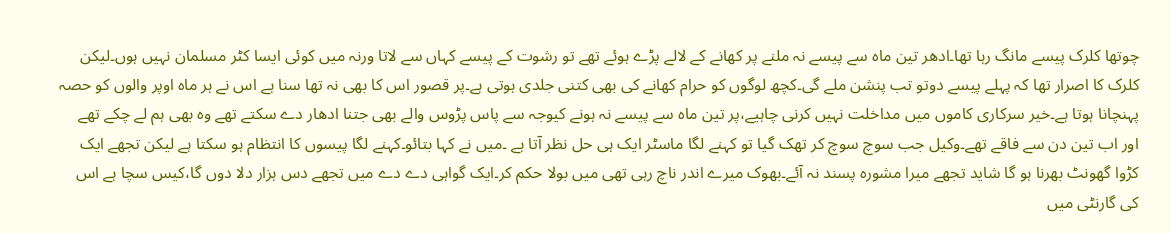چوتھا کلرک پیسے مانگ رہا تھا۔ادھر تین ماہ سے پیسے نہ ملنے پر کھانے کے لالے پڑے ہوئے تھے تو رشوت کے پیسے کہاں سے لاتا ورنہ میں کوئی ایسا کٹر مسلمان نہیں ہوں۔لیکن کلرک کا اصرار تھا کہ پہلے پیسے دوتو تب پنشن ملے گی۔کچھ لوگوں کو حرام کھانے کی بھی کتنی جلدی ہوتی ہے۔پر قصور اس کا بھی نہ تھا سنا ہے اس نے ہر ماہ اوپر والوں کو حصہ پہنچانا ہوتا ہے۔خیر سرکاری کاموں میں مداخلت نہیں کرنی چاہیے،پر تین ماہ سے پیسے نہ ہونے کیوجہ سے پاس پڑوس والے بھی جتنا ادھار دے سکتے تھے وہ بھی ہم لے چکے تھے اور اب تین دن سے فاقے تھے۔وکیل جب سوچ سوچ کر تھک گیا تو کہنے لگا ماسٹر ایک ہی حل نظر آتا ہے ۔میں نے کہا بتائو۔کہنے لگا پیسوں کا انتظام ہو سکتا ہے لیکن تجھے ایک کڑوا گھونٹ بھرنا ہو گا شاید تجھے میرا مشورہ پسند نہ آئے۔بھوک میرے اندر ناچ رہی تھی میں بولا حکم کر۔ایک گواہی دے دے میں تجھے دس ہزار دلا دوں گا،کیس سچا ہے اس کی گارنٹی میں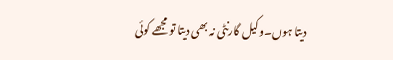دیتا ہوں۔وکیل گارنٹی نہ بھی دیتا تو مجھے کوئی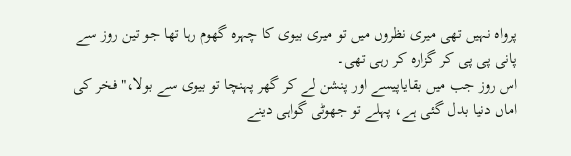پرواہ نہیں تھی میری نظروں میں تو میری بیوی کا چہرہ گھوم رہا تھا جو تین روز سے پانی پی پی کر گزارہ کر رہی تھی۔
اس روز جب میں بقایاپیسے اور پنشن لے کر گھر پہنچا تو بیوی سے بولا،" فخر کی اماں دنیا بدل گئی ہے، پہلے تو جھوٹی گواہی دینے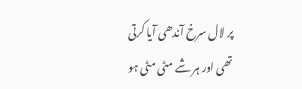پر لال سرخ آندھی آیا کرتی تھی اور ہر شے مٹی مٹی ہو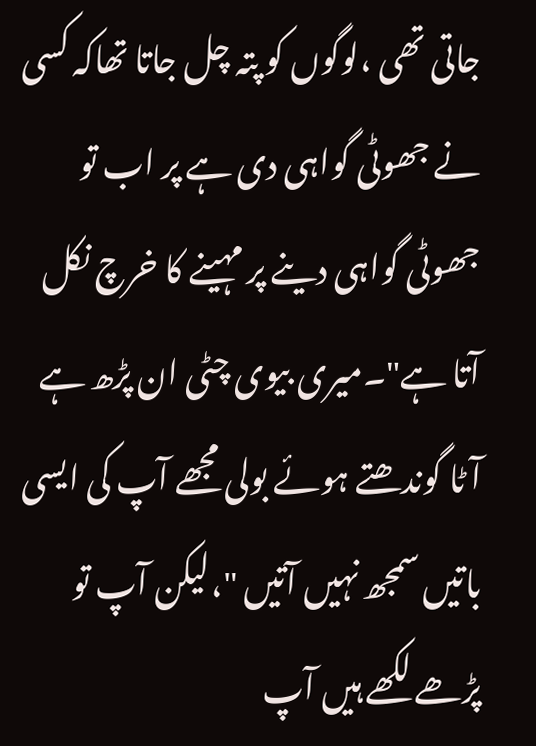جاتی تھی ،لوگوں کو پتہ چل جاتا تھاکہ کسی نے جھوٹی گواہی دی ہے پر اب تو جھوٹی گواہی دینے پر مہینے کا خرچ نکل آتا ہے"۔میری بیوی چٹی ان پڑھ ہے آٹا گوندھتے ہوئے بولی مجھے آپ کی ایسی باتیں سمجھ نہیں آتیں "،لیکن آپ تو پڑھے لکھے ہیں آپ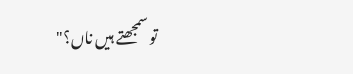تو سمجھتے ہیں ناں؟"